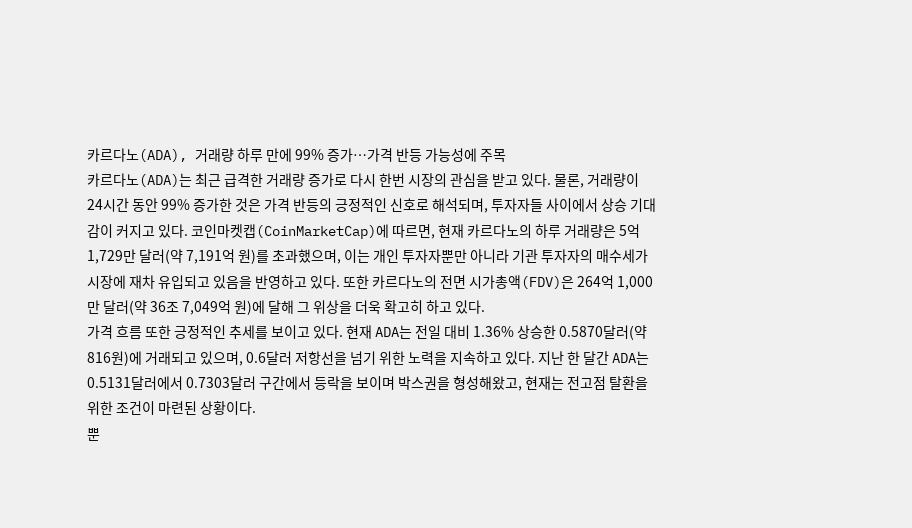카르다노(ADA), 거래량 하루 만에 99% 증가…가격 반등 가능성에 주목
카르다노(ADA)는 최근 급격한 거래량 증가로 다시 한번 시장의 관심을 받고 있다. 물론, 거래량이 24시간 동안 99% 증가한 것은 가격 반등의 긍정적인 신호로 해석되며, 투자자들 사이에서 상승 기대감이 커지고 있다. 코인마켓캡(CoinMarketCap)에 따르면, 현재 카르다노의 하루 거래량은 5억 1,729만 달러(약 7,191억 원)를 초과했으며, 이는 개인 투자자뿐만 아니라 기관 투자자의 매수세가 시장에 재차 유입되고 있음을 반영하고 있다. 또한 카르다노의 전면 시가총액(FDV)은 264억 1,000만 달러(약 36조 7,049억 원)에 달해 그 위상을 더욱 확고히 하고 있다.
가격 흐름 또한 긍정적인 추세를 보이고 있다. 현재 ADA는 전일 대비 1.36% 상승한 0.5870달러(약 816원)에 거래되고 있으며, 0.6달러 저항선을 넘기 위한 노력을 지속하고 있다. 지난 한 달간 ADA는 0.5131달러에서 0.7303달러 구간에서 등락을 보이며 박스권을 형성해왔고, 현재는 전고점 탈환을 위한 조건이 마련된 상황이다.
뿐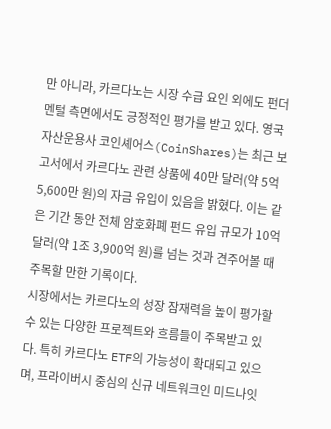만 아니라, 카르다노는 시장 수급 요인 외에도 펀더멘털 측면에서도 긍정적인 평가를 받고 있다. 영국 자산운용사 코인셰어스(CoinShares)는 최근 보고서에서 카르다노 관련 상품에 40만 달러(약 5억 5,600만 원)의 자금 유입이 있음을 밝혔다. 이는 같은 기간 동안 전체 암호화폐 펀드 유입 규모가 10억 달러(약 1조 3,900억 원)를 넘는 것과 견주어볼 때 주목할 만한 기록이다.
시장에서는 카르다노의 성장 잠재력을 높이 평가할 수 있는 다양한 프로젝트와 흐름들이 주목받고 있다. 특히 카르다노 ETF의 가능성이 확대되고 있으며, 프라이버시 중심의 신규 네트워크인 미드나잇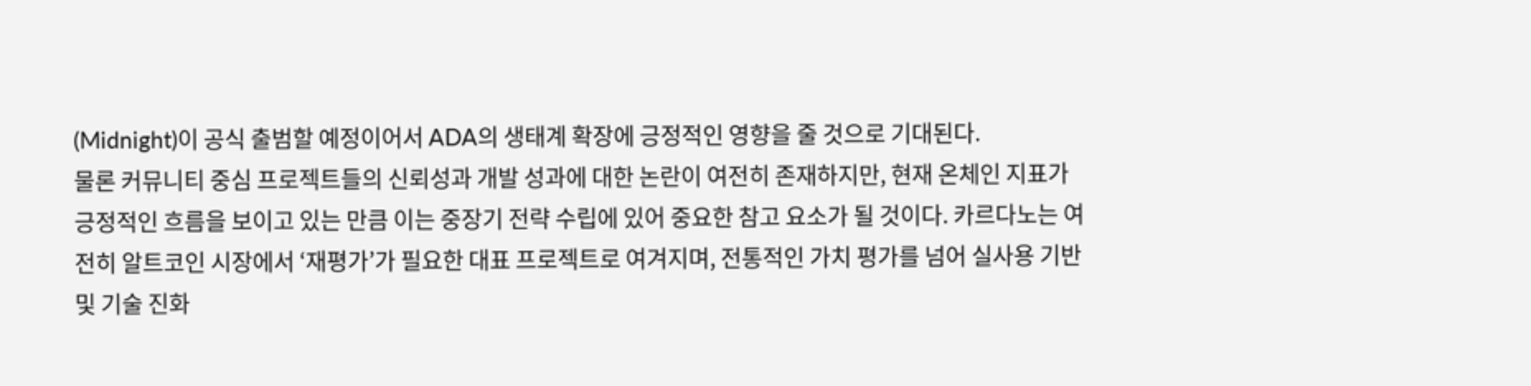(Midnight)이 공식 출범할 예정이어서 ADA의 생태계 확장에 긍정적인 영향을 줄 것으로 기대된다.
물론 커뮤니티 중심 프로젝트들의 신뢰성과 개발 성과에 대한 논란이 여전히 존재하지만, 현재 온체인 지표가 긍정적인 흐름을 보이고 있는 만큼 이는 중장기 전략 수립에 있어 중요한 참고 요소가 될 것이다. 카르다노는 여전히 알트코인 시장에서 ‘재평가’가 필요한 대표 프로젝트로 여겨지며, 전통적인 가치 평가를 넘어 실사용 기반 및 기술 진화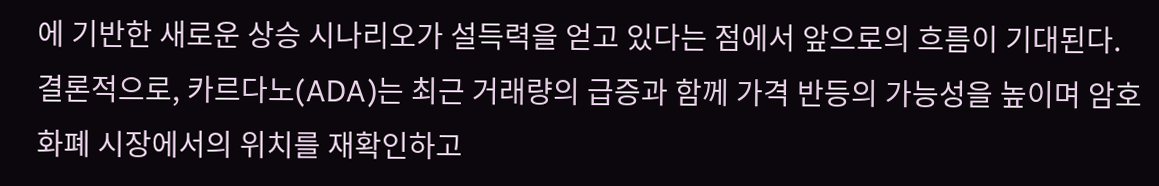에 기반한 새로운 상승 시나리오가 설득력을 얻고 있다는 점에서 앞으로의 흐름이 기대된다.
결론적으로, 카르다노(ADA)는 최근 거래량의 급증과 함께 가격 반등의 가능성을 높이며 암호화폐 시장에서의 위치를 재확인하고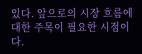있다. 앞으로의 시장 흐름에 대한 주목이 필요한 시점이다.